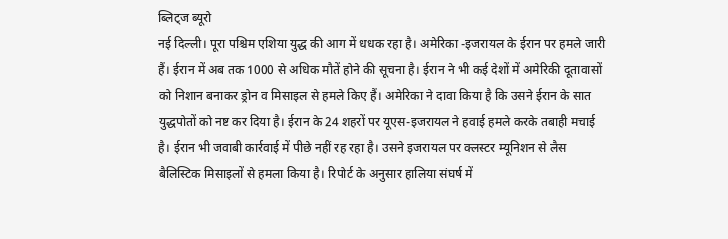ब्लिट्ज ब्यूरो
नई दिल्ली। पूरा पश्चिम एशिया युद्ध की आग में धधक रहा है। अमेरिका -इजरायल के ईरान पर हमले जारी हैं। ईरान में अब तक 1000 से अधिक मौतें होने की सूचना है। ईरान ने भी कई देशों में अमेरिकी दूतावासों को निशान बनाकर ड्रोन व मिसाइल से हमले किए हैं। अमेरिका ने दावा किया है कि उसने ईरान के सात युद्धपोतों को नष्ट कर दिया है। ईरान के 24 शहरों पर यूएस-इजरायल ने हवाई हमले करके तबाही मचाई है। ईरान भी जवाबी कार्रवाई में पीछे नहीं रह रहा है। उसने इजरायल पर क्लस्टर म्यूनिशन से लैस बैलिस्टिक मिसाइलों से हमला किया है। रिपोर्ट के अनुसार हालिया संघर्ष में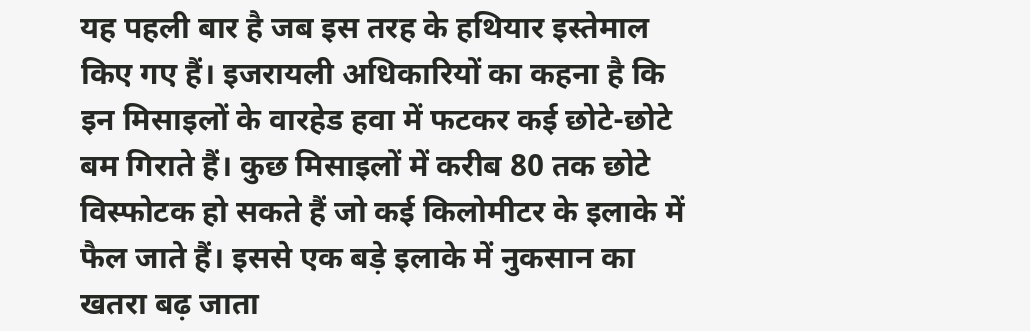यह पहली बार है जब इस तरह के हथियार इस्तेमाल किए गए हैं। इजरायली अधिकारियों का कहना है कि इन मिसाइलों के वारहेड हवा में फटकर कई छोटे-छोटे बम गिराते हैं। कुछ मिसाइलों में करीब 80 तक छोटे विस्फोटक हो सकते हैं जो कई किलोमीटर के इलाके में फैल जाते हैं। इससे एक बड़े इलाके में नुकसान का खतरा बढ़ जाता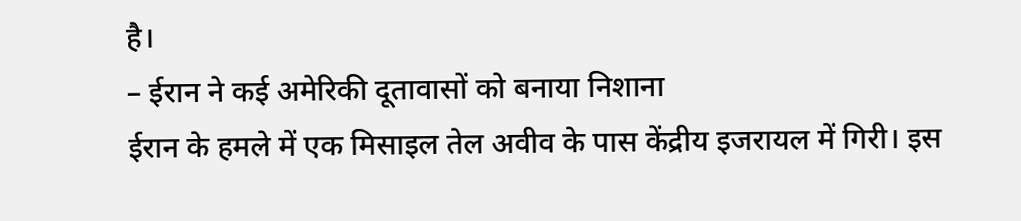है।
– ईरान ने कई अमेरिकी दूतावासों को बनाया निशाना
ईरान के हमले में एक मिसाइल तेल अवीव के पास केंद्रीय इजरायल में गिरी। इस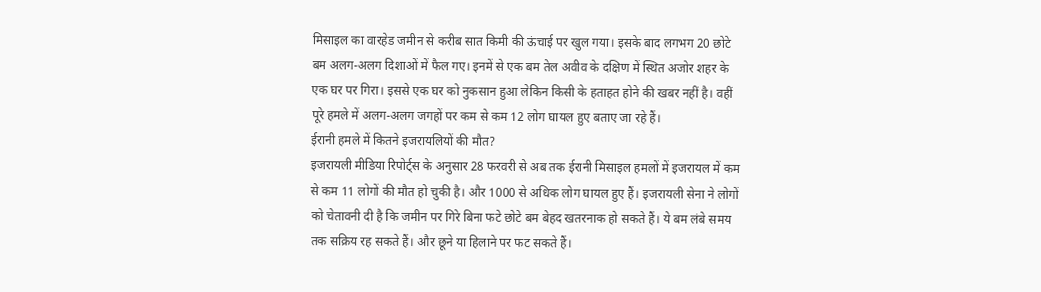मिसाइल का वारहेड जमीन से करीब सात किमी की ऊंचाई पर खुल गया। इसके बाद लगभग 20 छोटे बम अलग-अलग दिशाओं में फैल गए। इनमें से एक बम तेल अवीव के दक्षिण में स्थित अजोर शहर के एक घर पर गिरा। इससे एक घर को नुकसान हुआ लेकिन किसी के हताहत होने की खबर नहीं है। वहीं पूरे हमले में अलग-अलग जगहों पर कम से कम 12 लोग घायल हुए बताए जा रहे हैं।
ईरानी हमले में कितने इजरायलियों की मौत?
इजरायली मीडिया रिपोर्ट्स के अनुसार 28 फरवरी से अब तक ईरानी मिसाइल हमलों में इजरायल में कम से कम 11 लोगों की मौत हो चुकी है। और 1000 से अधिक लोग घायल हुए हैं। इजरायली सेना ने लोगों को चेतावनी दी है कि जमीन पर गिरे बिना फटे छोटे बम बेहद खतरनाक हो सकते हैं। ये बम लंबे समय तक सक्रिय रह सकते हैं। और छूने या हिलाने पर फट सकते हैं।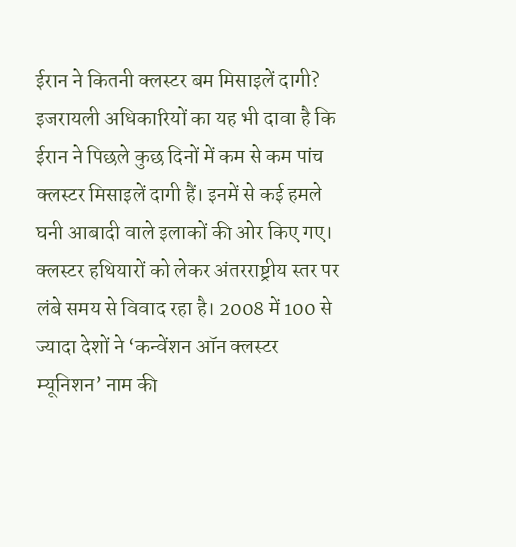ईरान ने कितनी क्लस्टर बम मिसाइलें दागी?
इजरायली अधिकारियों का यह भी दावा है कि ईरान ने पिछले कुछ दिनों में कम से कम पांच क्लस्टर मिसाइलें दागी हैं। इनमें से कई हमले घनी आबादी वाले इलाकों की ओर किए गए। क्लस्टर हथियारों को लेकर अंतरराष्ट्रीय स्तर पर लंबे समय से विवाद रहा है। 2008 में 100 से ज्यादा देशों ने ‘कन्वेंशन ऑन क्लस्टर म्यूनिशन’ नाम की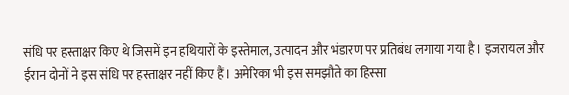संधि पर हस्ताक्षर किए थे जिसमें इन हथियारों के इस्तेमाल, उत्पादन और भंडारण पर प्रतिबंध लगाया गया है। इजरायल और ईरान दोनों ने इस संधि पर हस्ताक्षर नहीं किए हैं। अमेरिका भी इस समझौते का हिस्सा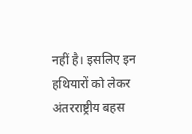नहीं है। इसलिए इन हथियारों को लेकर अंतरराष्ट्रीय बहस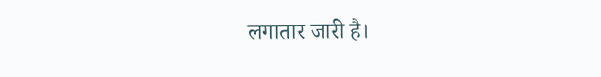लगातार जारी है।